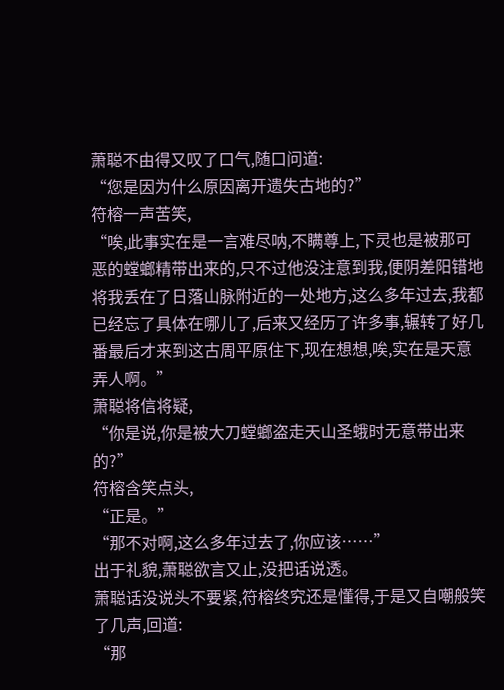萧聪不由得又叹了口气,随口问道:
“您是因为什么原因离开遗失古地的?”
符榕一声苦笑,
“唉,此事实在是一言难尽呐,不瞒尊上,下灵也是被那可恶的螳螂精带出来的,只不过他没注意到我,便阴差阳错地将我丢在了日落山脉附近的一处地方,这么多年过去,我都已经忘了具体在哪儿了,后来又经历了许多事,辗转了好几番最后才来到这古周平原住下,现在想想,唉,实在是天意弄人啊。”
萧聪将信将疑,
“你是说,你是被大刀螳螂盗走天山圣蛾时无意带出来的?”
符榕含笑点头,
“正是。”
“那不对啊,这么多年过去了,你应该……”
出于礼貌,萧聪欲言又止,没把话说透。
萧聪话没说头不要紧,符榕终究还是懂得,于是又自嘲般笑了几声,回道:
“那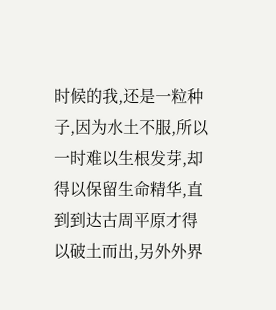时候的我,还是一粒种子,因为水土不服,所以一时难以生根发芽,却得以保留生命精华,直到到达古周平原才得以破土而出,另外外界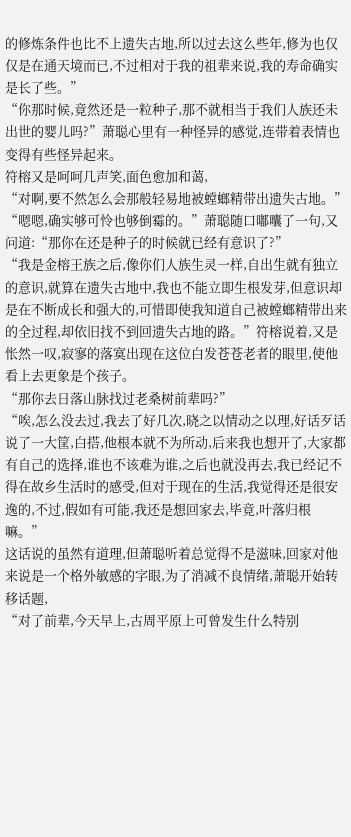的修炼条件也比不上遗失古地,所以过去这么些年,修为也仅仅是在通天境而已,不过相对于我的祖辈来说,我的寿命确实是长了些。”
“你那时候,竟然还是一粒种子,那不就相当于我们人族还未出世的婴儿吗?”萧聪心里有一种怪异的感觉,连带着表情也变得有些怪异起来。
符榕又是呵呵几声笑,面色愈加和蔼,
“对啊,要不然怎么会那般轻易地被螳螂精带出遗失古地。”
“嗯嗯,确实够可怜也够倒霉的。”萧聪随口嘟囔了一句,又问道:“那你在还是种子的时候就已经有意识了?”
“我是金榕王族之后,像你们人族生灵一样,自出生就有独立的意识,就算在遗失古地中,我也不能立即生根发芽,但意识却是在不断成长和强大的,可惜即使我知道自己被螳螂精带出来的全过程,却依旧找不到回遗失古地的路。”符榕说着,又是怅然一叹,寂寥的落寞出现在这位白发苍苍老者的眼里,使他看上去更象是个孩子。
“那你去日落山脉找过老桑树前辈吗?”
“唉,怎么没去过,我去了好几次,晓之以情动之以理,好话歹话说了一大筐,白搭,他根本就不为所动,后来我也想开了,大家都有自己的选择,谁也不该难为谁,之后也就没再去,我已经记不得在故乡生活时的感受,但对于现在的生活,我觉得还是很安逸的,不过,假如有可能,我还是想回家去,毕竟,叶落归根嘛。”
这话说的虽然有道理,但萧聪听着总觉得不是滋味,回家对他来说是一个格外敏感的字眼,为了消减不良情绪,萧聪开始转移话题,
“对了前辈,今天早上,古周平原上可曾发生什么特别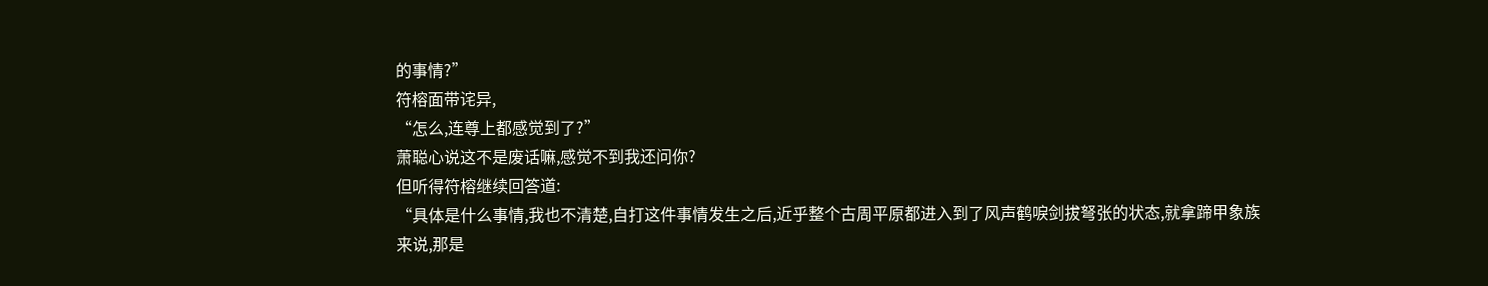的事情?”
符榕面带诧异,
“怎么,连尊上都感觉到了?”
萧聪心说这不是废话嘛,感觉不到我还问你?
但听得符榕继续回答道:
“具体是什么事情,我也不清楚,自打这件事情发生之后,近乎整个古周平原都进入到了风声鹤唳剑拔弩张的状态,就拿蹄甲象族来说,那是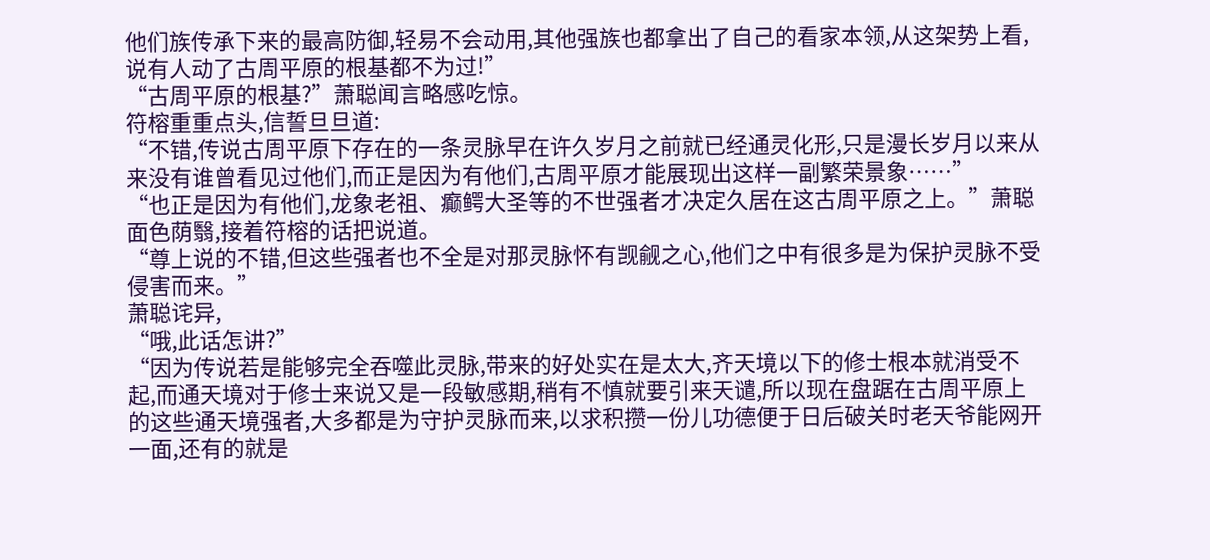他们族传承下来的最高防御,轻易不会动用,其他强族也都拿出了自己的看家本领,从这架势上看,说有人动了古周平原的根基都不为过!”
“古周平原的根基?”萧聪闻言略感吃惊。
符榕重重点头,信誓旦旦道:
“不错,传说古周平原下存在的一条灵脉早在许久岁月之前就已经通灵化形,只是漫长岁月以来从来没有谁曾看见过他们,而正是因为有他们,古周平原才能展现出这样一副繁荣景象……”
“也正是因为有他们,龙象老祖、癫鳄大圣等的不世强者才决定久居在这古周平原之上。”萧聪面色荫翳,接着符榕的话把说道。
“尊上说的不错,但这些强者也不全是对那灵脉怀有觊觎之心,他们之中有很多是为保护灵脉不受侵害而来。”
萧聪诧异,
“哦,此话怎讲?”
“因为传说若是能够完全吞噬此灵脉,带来的好处实在是太大,齐天境以下的修士根本就消受不起,而通天境对于修士来说又是一段敏感期,稍有不慎就要引来天谴,所以现在盘踞在古周平原上的这些通天境强者,大多都是为守护灵脉而来,以求积攒一份儿功德便于日后破关时老天爷能网开一面,还有的就是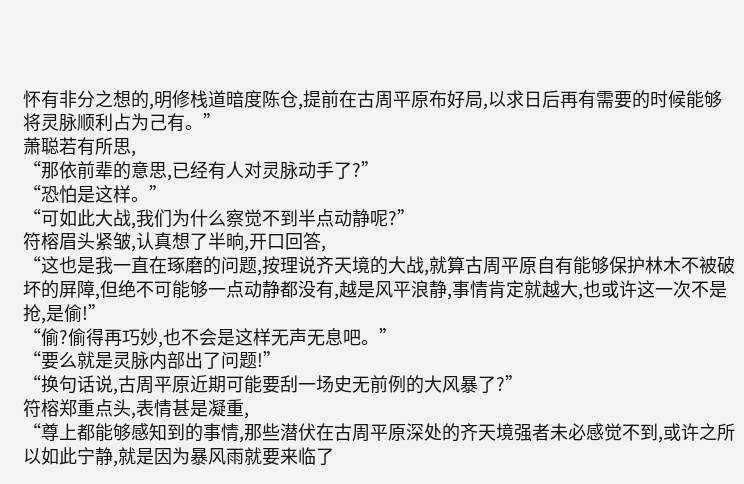怀有非分之想的,明修栈道暗度陈仓,提前在古周平原布好局,以求日后再有需要的时候能够将灵脉顺利占为己有。”
萧聪若有所思,
“那依前辈的意思,已经有人对灵脉动手了?”
“恐怕是这样。”
“可如此大战,我们为什么察觉不到半点动静呢?”
符榕眉头紧皱,认真想了半晌,开口回答,
“这也是我一直在琢磨的问题,按理说齐天境的大战,就算古周平原自有能够保护林木不被破坏的屏障,但绝不可能够一点动静都没有,越是风平浪静,事情肯定就越大,也或许这一次不是抢,是偷!”
“偷?偷得再巧妙,也不会是这样无声无息吧。”
“要么就是灵脉内部出了问题!”
“换句话说,古周平原近期可能要刮一场史无前例的大风暴了?”
符榕郑重点头,表情甚是凝重,
“尊上都能够感知到的事情,那些潜伏在古周平原深处的齐天境强者未必感觉不到,或许之所以如此宁静,就是因为暴风雨就要来临了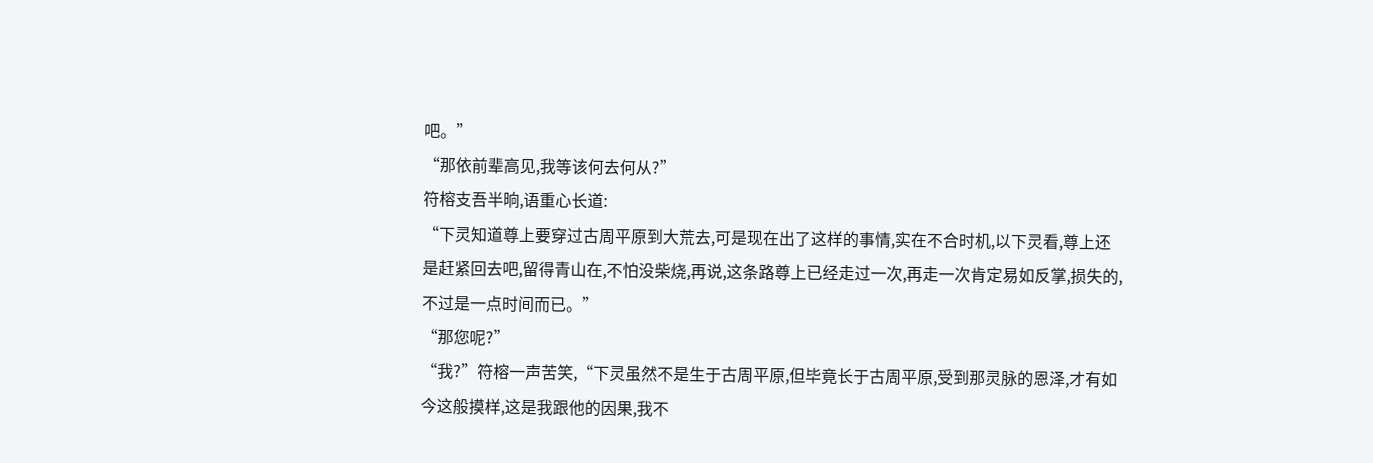吧。”
“那依前辈高见,我等该何去何从?”
符榕支吾半晌,语重心长道:
“下灵知道尊上要穿过古周平原到大荒去,可是现在出了这样的事情,实在不合时机,以下灵看,尊上还是赶紧回去吧,留得青山在,不怕没柴烧,再说,这条路尊上已经走过一次,再走一次肯定易如反掌,损失的,不过是一点时间而已。”
“那您呢?”
“我?”符榕一声苦笑,“下灵虽然不是生于古周平原,但毕竟长于古周平原,受到那灵脉的恩泽,才有如今这般摸样,这是我跟他的因果,我不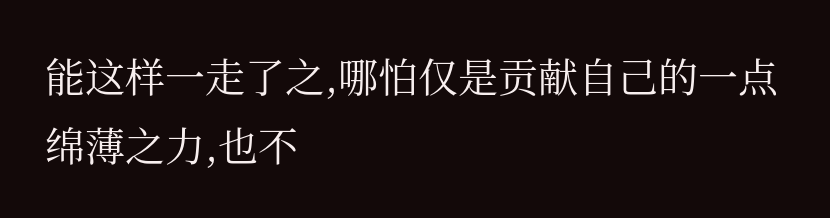能这样一走了之,哪怕仅是贡献自己的一点绵薄之力,也不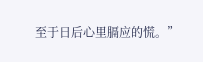至于日后心里膈应的慌。”